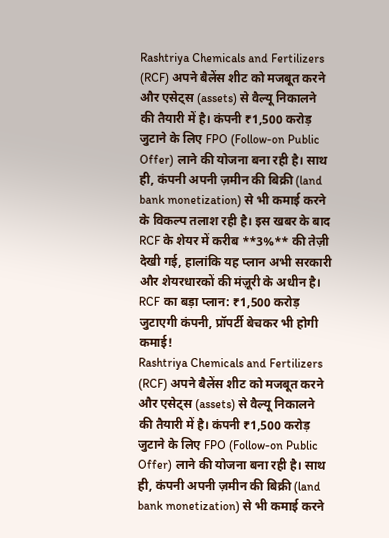Rashtriya Chemicals and Fertilizers (RCF) अपने बैलेंस शीट को मजबूत करने और एसेट्स (assets) से वैल्यू निकालने की तैयारी में है। कंपनी ₹1,500 करोड़ जुटाने के लिए FPO (Follow-on Public Offer) लाने की योजना बना रही है। साथ ही, कंपनी अपनी ज़मीन की बिक्री (land bank monetization) से भी कमाई करने के विकल्प तलाश रही है। इस खबर के बाद RCF के शेयर में करीब **3%** की तेज़ी देखी गई, हालांकि यह प्लान अभी सरकारी और शेयरधारकों की मंज़ूरी के अधीन है।
RCF का बड़ा प्लान: ₹1,500 करोड़ जुटाएगी कंपनी, प्रॉपर्टी बेचकर भी होगी कमाई!
Rashtriya Chemicals and Fertilizers (RCF) अपने बैलेंस शीट को मजबूत करने और एसेट्स (assets) से वैल्यू निकालने की तैयारी में है। कंपनी ₹1,500 करोड़ जुटाने के लिए FPO (Follow-on Public Offer) लाने की योजना बना रही है। साथ ही, कंपनी अपनी ज़मीन की बिक्री (land bank monetization) से भी कमाई करने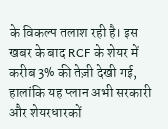के विकल्प तलाश रही है। इस खबर के बाद RCF के शेयर में करीब 3% की तेज़ी देखी गई, हालांकि यह प्लान अभी सरकारी और शेयरधारकों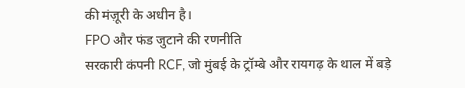की मंज़ूरी के अधीन है।
FPO और फंड जुटाने की रणनीति
सरकारी कंपनी RCF, जो मुंबई के ट्रॉम्बे और रायगढ़ के थाल में बड़े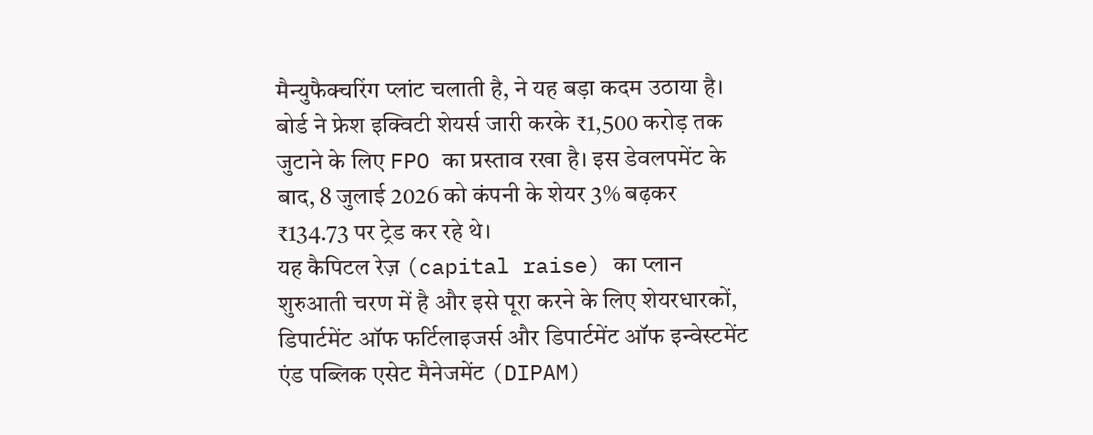मैन्युफैक्चरिंग प्लांट चलाती है, ने यह बड़ा कदम उठाया है। बोर्ड ने फ्रेश इक्विटी शेयर्स जारी करके ₹1,500 करोड़ तक जुटाने के लिए FPO का प्रस्ताव रखा है। इस डेवलपमेंट के बाद, 8 जुलाई 2026 को कंपनी के शेयर 3% बढ़कर ₹134.73 पर ट्रेड कर रहे थे।
यह कैपिटल रेज़ (capital raise) का प्लान शुरुआती चरण में है और इसे पूरा करने के लिए शेयरधारकों, डिपार्टमेंट ऑफ फर्टिलाइजर्स और डिपार्टमेंट ऑफ इन्वेस्टमेंट एंड पब्लिक एसेट मैनेजमेंट (DIPAM)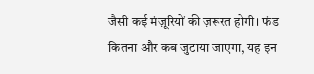जैसी कई मंज़ूरियों की ज़रूरत होगी। फंड कितना और कब जुटाया जाएगा, यह इन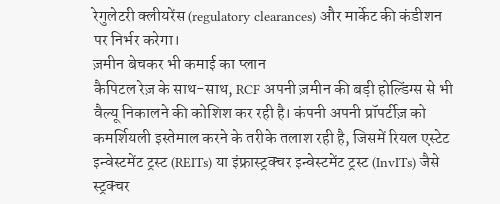रेगुलेटरी क्लीयरेंस (regulatory clearances) और मार्केट की कंडीशन पर निर्भर करेगा।
ज़मीन बेचकर भी कमाई का प्लान
कैपिटल रेज़ के साथ-साथ, RCF अपनी ज़मीन की बड़ी होल्डिंग्स से भी वैल्यू निकालने की कोशिश कर रही है। कंपनी अपनी प्रॉपर्टीज़ को कमर्शियली इस्तेमाल करने के तरीके तलाश रही है, जिसमें रियल एस्टेट इन्वेस्टमेंट ट्रस्ट (REITs) या इंफ्रास्ट्रक्चर इन्वेस्टमेंट ट्रस्ट (InvITs) जैसे स्ट्रक्चर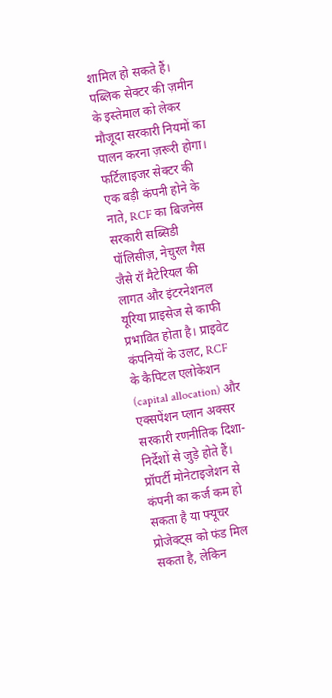शामिल हो सकते हैं। पब्लिक सेक्टर की ज़मीन के इस्तेमाल को लेकर मौजूदा सरकारी नियमों का पालन करना ज़रूरी होगा।
फर्टिलाइजर सेक्टर की एक बड़ी कंपनी होने के नाते, RCF का बिजनेस सरकारी सब्सिडी पॉलिसीज़, नेचुरल गैस जैसे रॉ मैटेरियल की लागत और इंटरनेशनल यूरिया प्राइसेज से काफी प्रभावित होता है। प्राइवेट कंपनियों के उलट, RCF के कैपिटल एलोकेशन (capital allocation) और एक्सपेंशन प्लान अक्सर सरकारी रणनीतिक दिशा-निर्देशों से जुड़े होते हैं। प्रॉपर्टी मोनेटाइजेशन से कंपनी का कर्ज कम हो सकता है या फ्यूचर प्रोजेक्ट्स को फंड मिल सकता है, लेकिन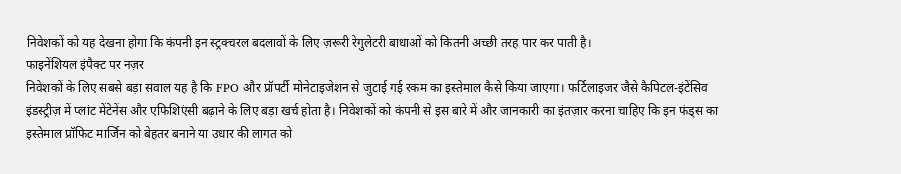निवेशकों को यह देखना होगा कि कंपनी इन स्ट्रक्चरल बदलावों के लिए ज़रूरी रेगुलेटरी बाधाओं को कितनी अच्छी तरह पार कर पाती है।
फाइनेंशियल इंपैक्ट पर नज़र
निवेशकों के लिए सबसे बड़ा सवाल यह है कि FPO और प्रॉपर्टी मोनेटाइजेशन से जुटाई गई रकम का इस्तेमाल कैसे किया जाएगा। फर्टिलाइजर जैसे कैपिटल-इंटेंसिव इंडस्ट्रीज़ में प्लांट मेंटेनेंस और एफिशिएंसी बढ़ाने के लिए बड़ा खर्च होता है। निवेशकों को कंपनी से इस बारे में और जानकारी का इंतज़ार करना चाहिए कि इन फंड्स का इस्तेमाल प्रॉफिट मार्जिन को बेहतर बनाने या उधार की लागत को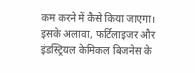कम करने में कैसे किया जाएगा। इसके अलावा, फर्टिलाइजर और इंडस्ट्रियल केमिकल बिजनेस के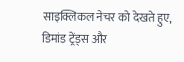साइक्लिकल नेचर को देखते हुए, डिमांड ट्रेंड्स और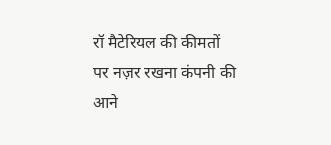रॉ मैटेरियल की कीमतों पर नज़र रखना कंपनी की आने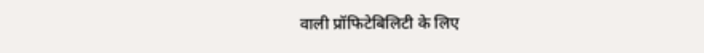वाली प्रॉफिटेबिलिटी के लिए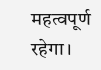महत्वपूर्ण रहेगा।